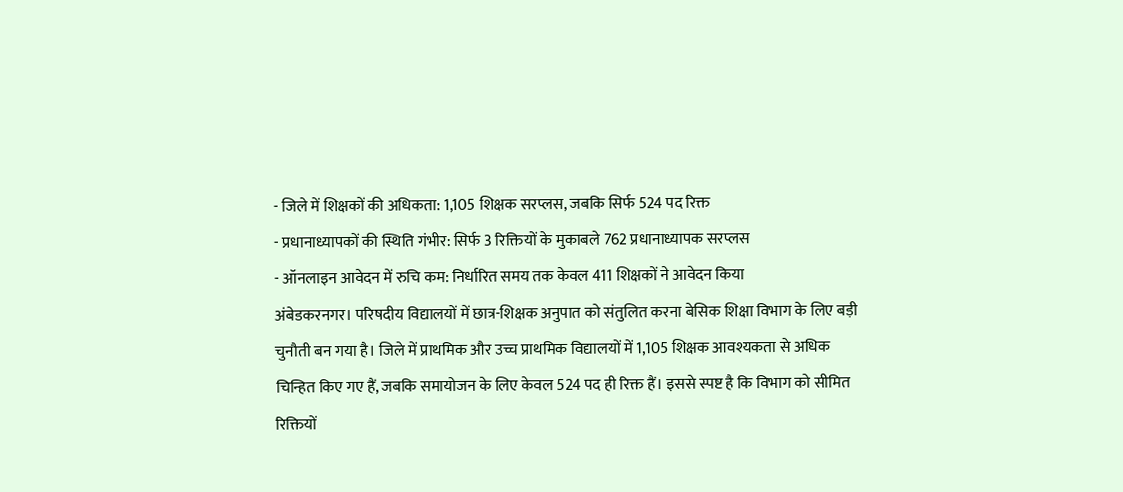- जिले में शिक्षकों की अधिकता: 1,105 शिक्षक सरप्लस, जबकि सिर्फ 524 पद रिक्त
- प्रधानाध्यापकों की स्थिति गंभीर: सिर्फ 3 रिक्तियों के मुकाबले 762 प्रधानाध्यापक सरप्लस
- ऑनलाइन आवेदन में रुचि कम: निर्धारित समय तक केवल 411 शिक्षकों ने आवेदन किया
अंबेडकरनगर। परिषदीय विद्यालयों में छात्र-शिक्षक अनुपात को संतुलित करना बेसिक शिक्षा विभाग के लिए बड़ी चुनौती बन गया है। जिले में प्राथमिक और उच्च प्राथमिक विद्यालयों में 1,105 शिक्षक आवश्यकता से अधिक चिन्हित किए गए हैं, जबकि समायोजन के लिए केवल 524 पद ही रिक्त हैं। इससे स्पष्ट है कि विभाग को सीमित रिक्तियों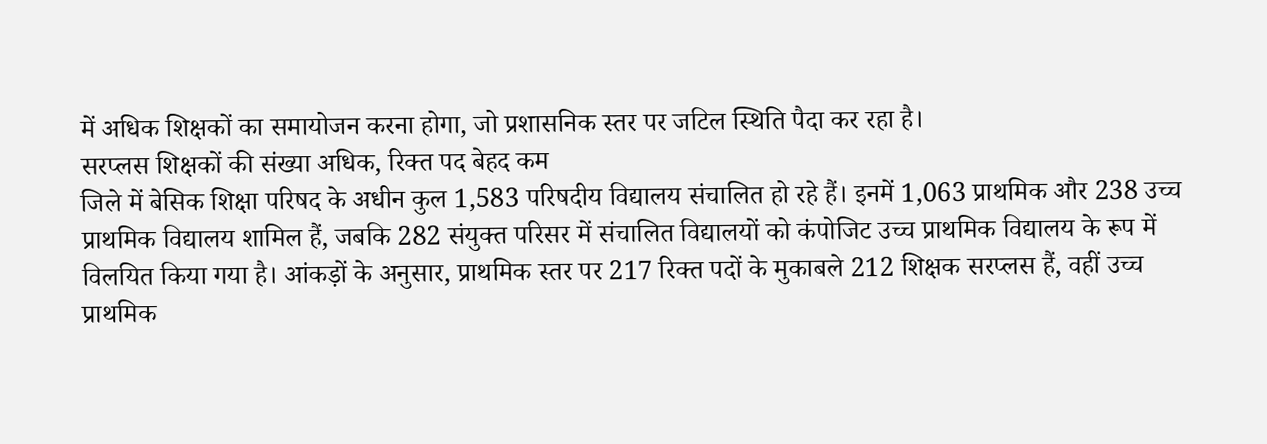में अधिक शिक्षकों का समायोजन करना होगा, जो प्रशासनिक स्तर पर जटिल स्थिति पैदा कर रहा है।
सरप्लस शिक्षकों की संख्या अधिक, रिक्त पद बेहद कम
जिले में बेसिक शिक्षा परिषद के अधीन कुल 1,583 परिषदीय विद्यालय संचालित हो रहे हैं। इनमें 1,063 प्राथमिक और 238 उच्च प्राथमिक विद्यालय शामिल हैं, जबकि 282 संयुक्त परिसर में संचालित विद्यालयों को कंपोजिट उच्च प्राथमिक विद्यालय के रूप में विलयित किया गया है। आंकड़ों के अनुसार, प्राथमिक स्तर पर 217 रिक्त पदों के मुकाबले 212 शिक्षक सरप्लस हैं, वहीं उच्च प्राथमिक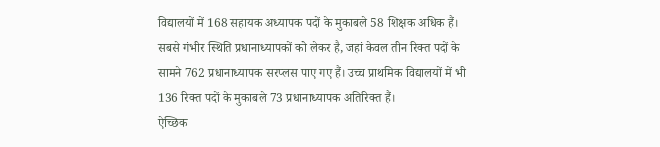विद्यालयों में 168 सहायक अध्यापक पदों के मुकाबले 58 शिक्षक अधिक हैं। सबसे गंभीर स्थिति प्रधानाध्यापकों को लेकर है, जहां केवल तीन रिक्त पदों के सामने 762 प्रधानाध्यापक सरप्लस पाए गए हैं। उच्च प्राथमिक विद्यालयों में भी 136 रिक्त पदों के मुकाबले 73 प्रधानाध्यापक अतिरिक्त हैं।
ऐच्छिक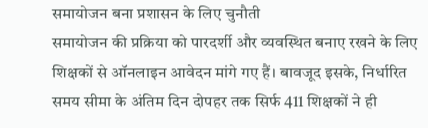समायोजन बना प्रशासन के लिए चुनौती
समायोजन की प्रक्रिया को पारदर्शी और व्यवस्थित बनाए रखने के लिए शिक्षकों से ऑनलाइन आवेदन मांगे गए हैं। बावजूद इसके, निर्धारित समय सीमा के अंतिम दिन दोपहर तक सिर्फ 411 शिक्षकों ने ही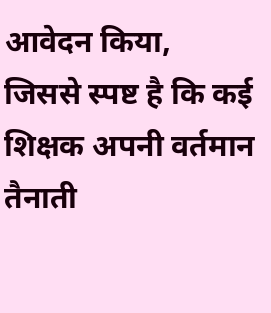आवेदन किया, जिससे स्पष्ट है कि कई शिक्षक अपनी वर्तमान तैनाती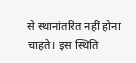से स्थानांतरित नहीं होना चाहते। इस स्थिति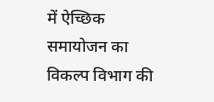में ऐच्छिक समायोजन का विकल्प विभाग की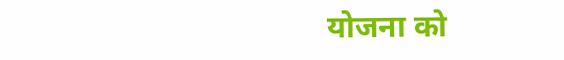योजना को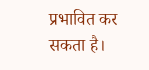प्रभावित कर सकता है।